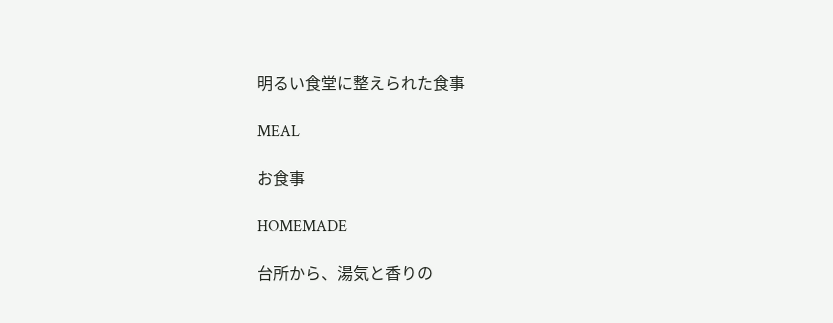明るい食堂に整えられた食事

MEAL

お食事

HOMEMADE

台所から、湯気と香りの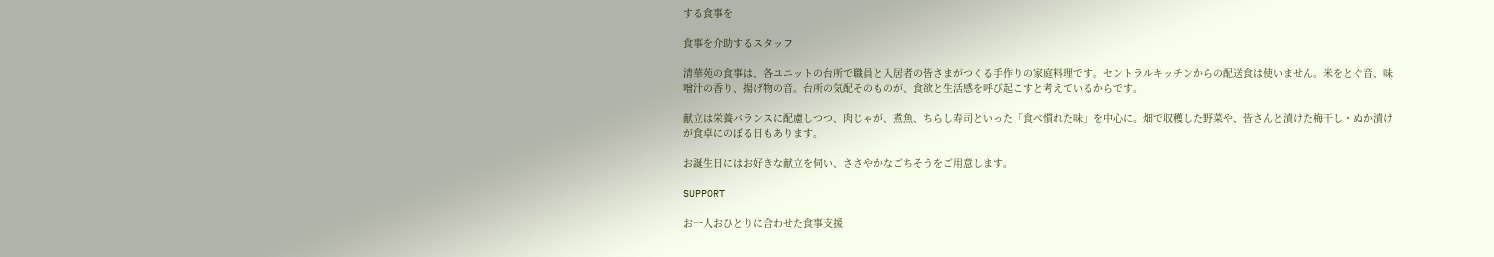する食事を

食事を介助するスタッフ

清華苑の食事は、各ユニットの台所で職員と入居者の皆さまがつくる手作りの家庭料理です。セントラルキッチンからの配送食は使いません。米をとぐ音、味噌汁の香り、揚げ物の音。台所の気配そのものが、食欲と生活感を呼び起こすと考えているからです。

献立は栄養バランスに配慮しつつ、肉じゃが、煮魚、ちらし寿司といった「食べ慣れた味」を中心に。畑で収穫した野菜や、皆さんと漬けた梅干し・ぬか漬けが食卓にのぼる日もあります。

お誕生日にはお好きな献立を伺い、ささやかなごちそうをご用意します。

SUPPORT

お一人おひとりに合わせた食事支援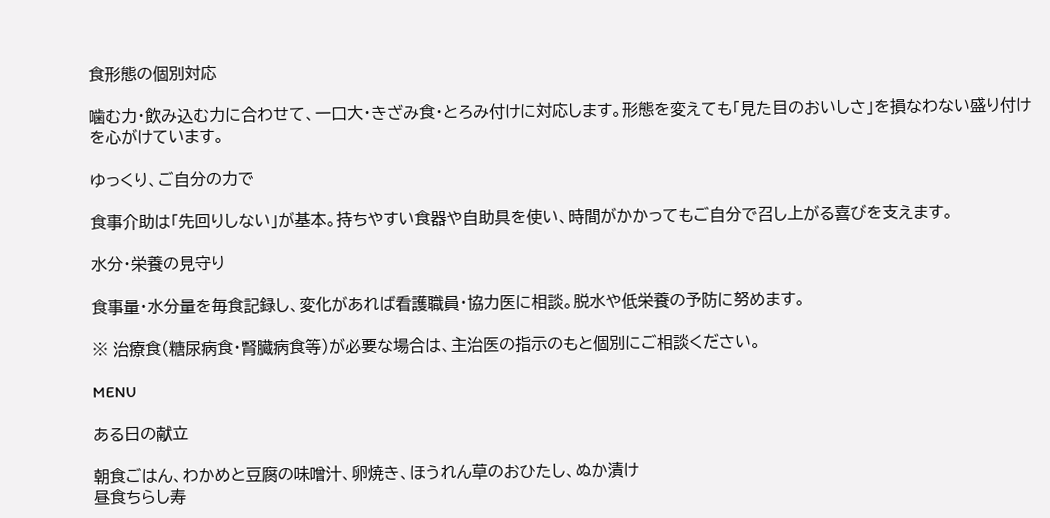食形態の個別対応

噛む力・飲み込む力に合わせて、一口大・きざみ食・とろみ付けに対応します。形態を変えても「見た目のおいしさ」を損なわない盛り付けを心がけています。

ゆっくり、ご自分の力で

食事介助は「先回りしない」が基本。持ちやすい食器や自助具を使い、時間がかかってもご自分で召し上がる喜びを支えます。

水分・栄養の見守り

食事量・水分量を毎食記録し、変化があれば看護職員・協力医に相談。脱水や低栄養の予防に努めます。

※ 治療食(糖尿病食・腎臓病食等)が必要な場合は、主治医の指示のもと個別にご相談ください。

MENU

ある日の献立

朝食ごはん、わかめと豆腐の味噌汁、卵焼き、ほうれん草のおひたし、ぬか漬け
昼食ちらし寿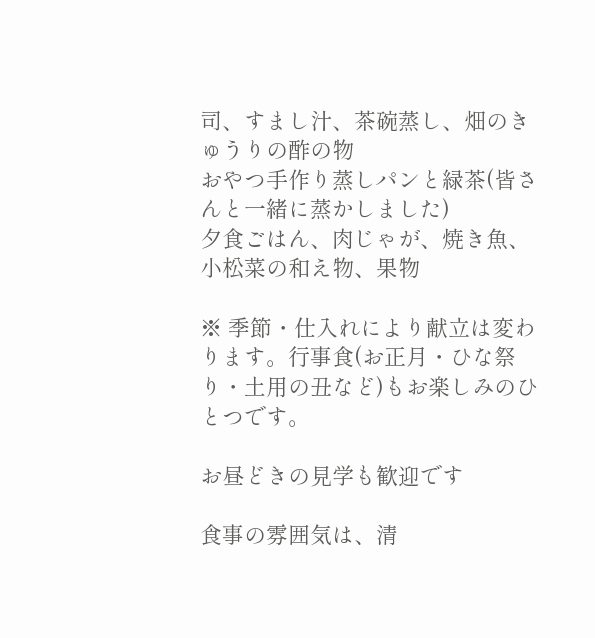司、すまし汁、茶碗蒸し、畑のきゅうりの酢の物
おやつ手作り蒸しパンと緑茶(皆さんと一緒に蒸かしました)
夕食ごはん、肉じゃが、焼き魚、小松菜の和え物、果物

※ 季節・仕入れにより献立は変わります。行事食(お正月・ひな祭り・土用の丑など)もお楽しみのひとつです。

お昼どきの見学も歓迎です

食事の雰囲気は、清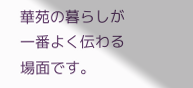華苑の暮らしが一番よく伝わる場面です。